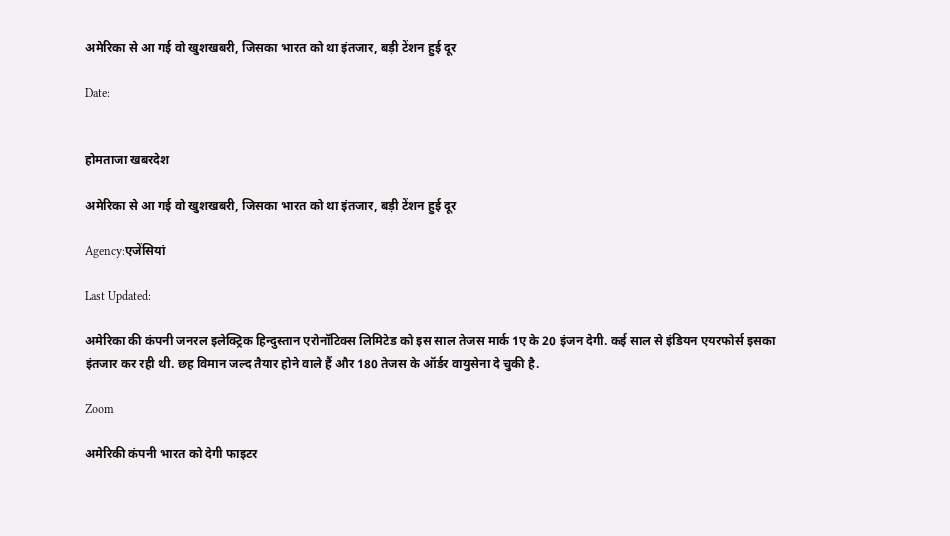अमेर‍िका से आ गई वो खुशखबरी, ज‍िसका भारत को था इंतजार, बड़ी टेंशन हुई दूर

Date:


होमताजा खबरदेश

अमेर‍िका से आ गई वो खुशखबरी, ज‍िसका भारत को था इंतजार, बड़ी टेंशन हुई दूर

Agency:एजेंसियां

Last Updated:

अमेर‍िका की कंपनी जनरल इलेक्‍ट्र‍िक ह‍िन्‍दुस्‍तान एरोनॉट‍िक्‍स ल‍िम‍िटेड को इस साल तेजस मार्क 1ए के 20 इंजन देगी. कई साल से इंडियन एयरफोर्स इसका इंतजार कर रही थी. छह विमान जल्द तैयार होने वाले हैं और 180 तेजस के ऑर्डर वायुसेना दे चुकी है.

Zoom

अमेर‍िकी कंपनी भारत को देगी फाइटर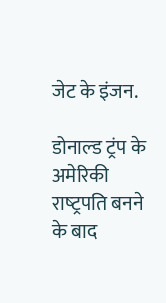जेट के इंजन.

डोनाल्‍ड ट्रंप के अमेर‍िकी राष्‍ट्रपति बनने के बाद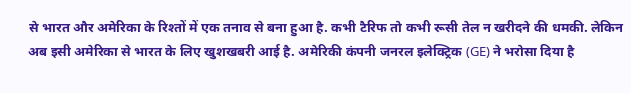से भारत और अमेर‍िका के र‍िश्तों में एक तनाव से बना हुआ है. कभी टैर‍िफ तो कभी रूसी तेल न खरीदने की धमकी. लेकिन अब इसी अमेर‍िका से भारत के ल‍िए खुशखबरी आई है. अमेर‍िकी कंपनी जनरल इलेक्ट्रिक (GE) ने भरोसा द‍िया है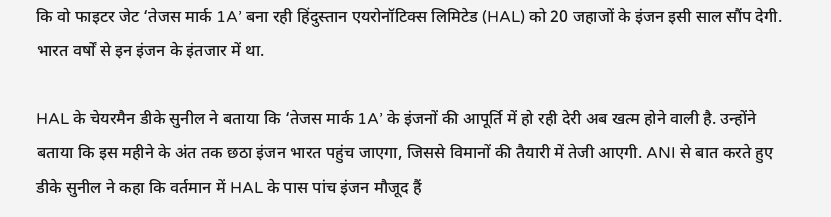क‍ि वो फाइटर जेट ‘तेजस मार्क 1A’ बना रही हिंदुस्तान एयरोनॉटिक्स लिमिटेड (HAL) को 20 जहाजों के इंजन इसी साल सौंप देगी. भारत वर्षों से इन इंजन के इंतजार में था.

HAL के चेयरमैन डीके सुनील ने बताया क‍ि ‘तेजस मार्क 1A’ के इंजनों की आपूर्ति में हो रही देरी अब खत्म होने वाली है. उन्होंने बताया कि इस महीने के अंत तक छठा इंजन भारत पहुंच जाएगा, जिससे विमानों की तैयारी में तेजी आएगी. ANI से बात करते हुए डीके सुनील ने कहा कि वर्तमान में HAL के पास पांच इंजन मौजूद हैं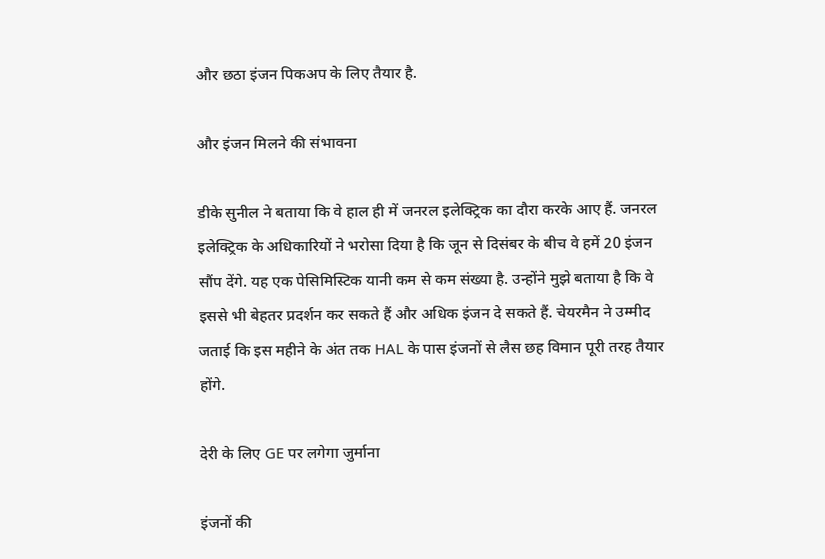और छठा इंजन पिकअप के लिए तैयार है.

और इंजन मिलने की संभावना

डीके सुनील ने बताया क‍ि वे हाल ही में जनरल इलेक्ट्रिक का दौरा करके आए हैं. जनरल इलेक्ट्रिक के अध‍िकार‍ियों ने भरोसा दिया है क‍ि जून से दिसंबर के बीच वे हमें 20 इंजन सौंप देंगे. यह एक पेसिमिस्टिक यानी कम से कम संख्या है. उन्होंने मुझे बताया है कि वे इससे भी बेहतर प्रदर्शन कर सकते हैं और अधिक इंजन दे सकते हैं. चेयरमैन ने उम्मीद जताई कि इस महीने के अंत तक HAL के पास इंजनों से लैस छह विमान पूरी तरह तैयार होंगे.

देरी के लिए GE पर लगेगा जुर्माना

इंजनों की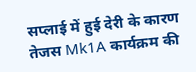सप्लाई में हुई देरी के कारण तेजस Mk1A कार्यक्रम की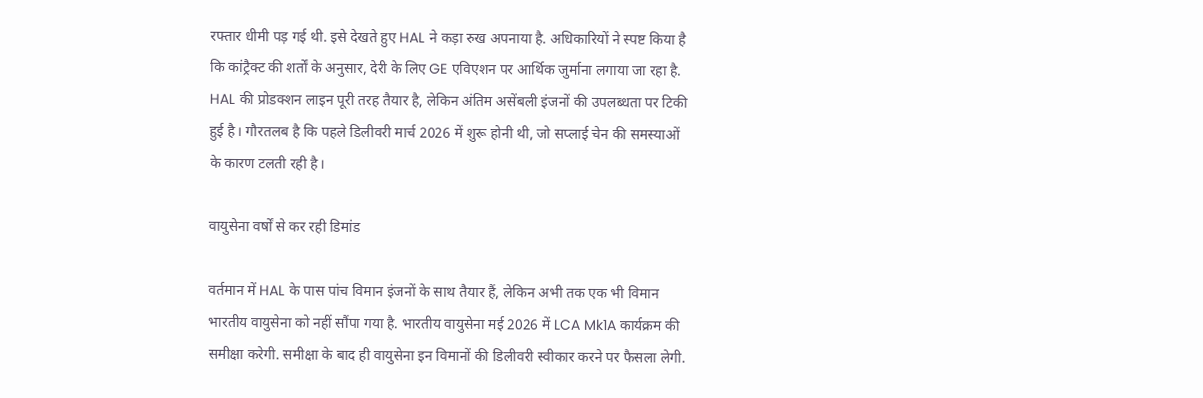रफ्तार धीमी पड़ गई थी. इसे देखते हुए HAL ने कड़ा रुख अपनाया है. अधिकारियों ने स्पष्ट किया है कि कांट्रैक्‍ट की शर्तों के अनुसार, देरी के लिए GE एविएशन पर आर्थिक जुर्माना लगाया जा रहा है. HAL की प्रोडक्शन लाइन पूरी तरह तैयार है, लेकिन अंतिम असेंबली इंजनों की उपलब्धता पर टिकी हुई है। गौरतलब है कि पहले डिलीवरी मार्च 2026 में शुरू होनी थी, जो सप्लाई चेन की समस्याओं के कारण टलती रही है।

वायुसेना वर्षों से कर रही ड‍िमांड

वर्तमान में HAL के पास पांच विमान इंजनों के साथ तैयार हैं, लेकिन अभी तक एक भी विमान भारतीय वायुसेना को नहीं सौंपा गया है. भारतीय वायुसेना मई 2026 में LCA Mk1A कार्यक्रम की समीक्षा करेगी. समीक्षा के बाद ही वायुसेना इन विमानों की डिलीवरी स्वीकार करने पर फैसला लेगी.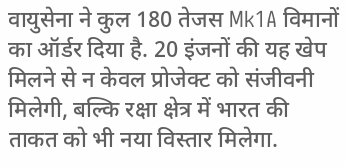वायुसेना ने कुल 180 तेजस Mk1A विमानों का ऑर्डर दिया है. 20 इंजनों की यह खेप मिलने से न केवल प्रोजेक्ट को संजीवनी मिलेगी, बल्कि रक्षा क्षेत्र में भारत की ताकत को भी नया विस्तार मिलेगा.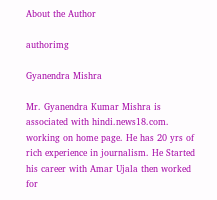About the Author

authorimg

Gyanendra Mishra

Mr. Gyanendra Kumar Mishra is associated with hindi.news18.com. working on home page. He has 20 yrs of rich experience in journalism. He Started his career with Amar Ujala then worked for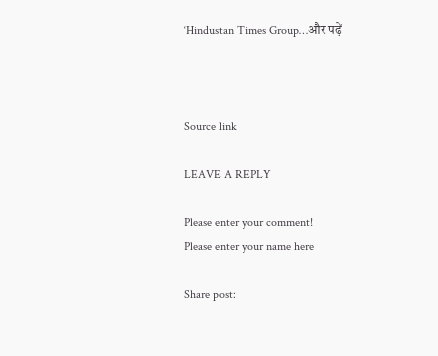‘Hindustan Times Group…और पढ़ें



Source link

LEAVE A REPLY

Please enter your comment!
Please enter your name here

Share post: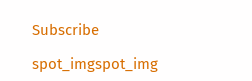Subscribe

spot_imgspot_img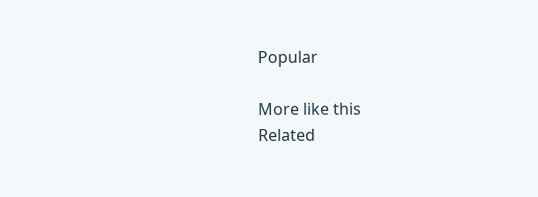Popular

More like this
Related